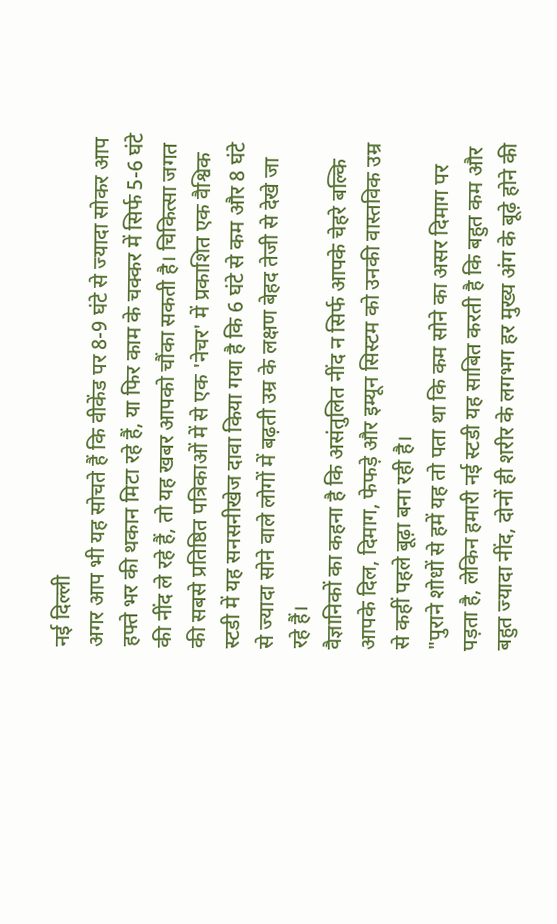नई दिल्ली
अगर आप भी यह सोचते हैं कि वीकेंड पर 8-9 घंटे से ज्यादा सोकर आप हफ्ते भर की थकान मिटा रहे हैं, या फिर काम के चक्कर में सिर्फ 5-6 घंटे की नींद ले रहे हैं, तो यह खबर आपको चौंका सकती है। चिकित्सा जगत की सबसे प्रतिष्ठित पत्रिकाओं में से एक 'नेचर' में प्रकाशित एक वैश्विक स्टडी में यह सनसनीखेज दावा किया गया है कि 6 घंटे से कम और 8 घंटे से ज्यादा सोने वाले लोगों में बढ़ती उम्र के लक्षण बेहद तेजी से देखे जा रहे हैं।
वैज्ञानिकों का कहना है कि असंतुलित नींद न सिर्फ आपके चेहरे बल्कि आपके दिल, दिमाग, फेफड़े और इम्यून सिस्टम को उनकी वास्तविक उम्र से कहीं पहले बूढ़ा बना रही है।
"पुराने शोधों से हमें यह तो पता था कि कम सोने का असर दिमाग पर पड़ता है, लेकिन हमारी नई स्टडी यह साबित करती है कि बहुत कम और बहुत ज्यादा नींद, दोनों ही शरीर के लगभग हर मुख्य अंग के बूढ़े होने की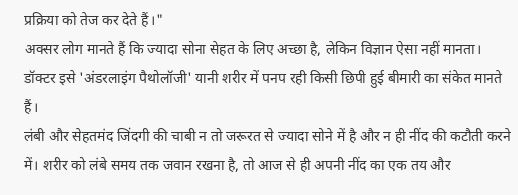प्रक्रिया को तेज कर देते हैं।"
अक्सर लोग मानते हैं कि ज्यादा सोना सेहत के लिए अच्छा है, लेकिन विज्ञान ऐसा नहीं मानता। डॉक्टर इसे 'अंडरलाइंग पैथोलॉजी' यानी शरीर में पनप रही किसी छिपी हुई बीमारी का संकेत मानते हैं।
लंबी और सेहतमंद जिंदगी की चाबी न तो जरूरत से ज्यादा सोने में है और न ही नींद की कटौती करने में। शरीर को लंबे समय तक जवान रखना है, तो आज से ही अपनी नींद का एक तय और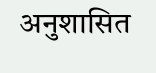अनुशासित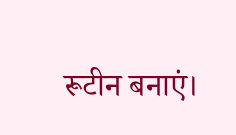रूटीन बनाएं।